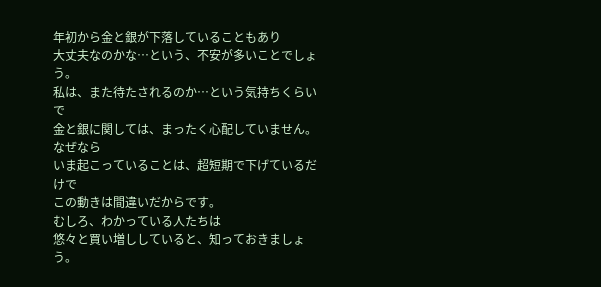年初から金と銀が下落していることもあり
大丈夫なのかな…という、不安が多いことでしょう。
私は、また待たされるのか…という気持ちくらいで
金と銀に関しては、まったく心配していません。
なぜなら
いま起こっていることは、超短期で下げているだけで
この動きは間違いだからです。
むしろ、わかっている人たちは
悠々と買い増ししていると、知っておきましょう。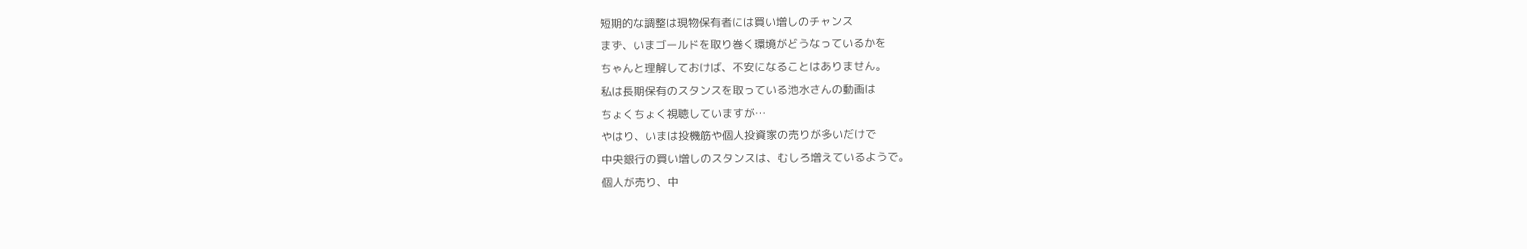短期的な調整は現物保有者には買い増しのチャンス
まず、いまゴールドを取り巻く環境がどうなっているかを
ちゃんと理解しておけば、不安になることはありません。
私は長期保有のスタンスを取っている池水さんの動画は
ちょくちょく視聴していますが…
やはり、いまは投機筋や個人投資家の売りが多いだけで
中央銀行の買い増しのスタンスは、むしろ増えているようで。
個人が売り、中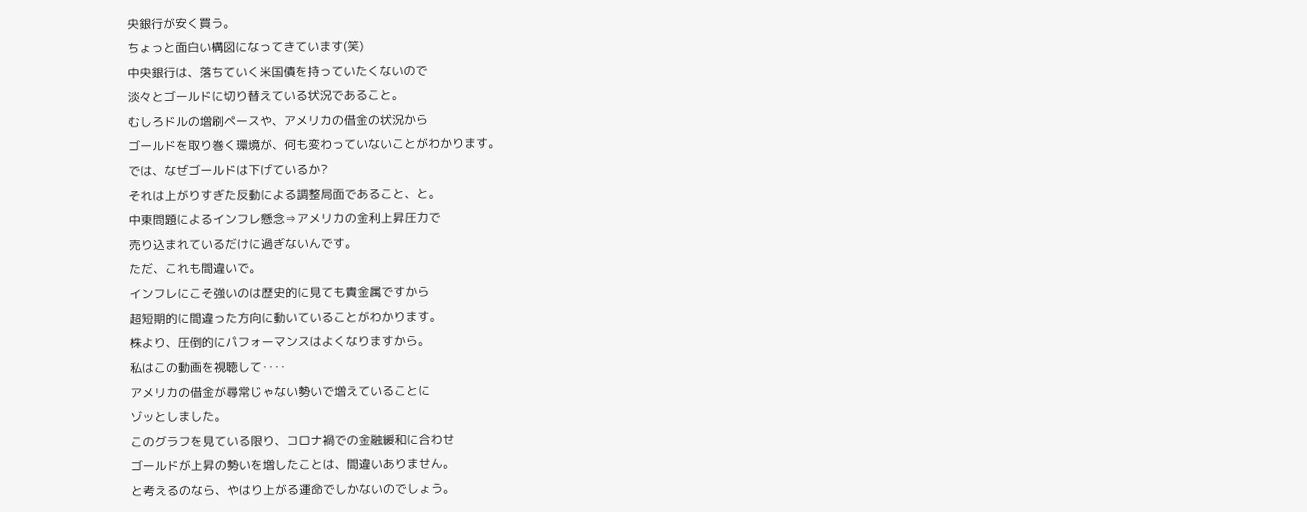央銀行が安く買う。
ちょっと面白い構図になってきています(笑)
中央銀行は、落ちていく米国債を持っていたくないので
淡々とゴールドに切り替えている状況であること。
むしろドルの増刷ペースや、アメリカの借金の状況から
ゴールドを取り巻く環境が、何も変わっていないことがわかります。
では、なぜゴールドは下げているか?
それは上がりすぎた反動による調整局面であること、と。
中東問題によるインフレ懸念⇒アメリカの金利上昇圧力で
売り込まれているだけに過ぎないんです。
ただ、これも間違いで。
インフレにこそ強いのは歴史的に見ても貴金属ですから
超短期的に間違った方向に動いていることがわかります。
株より、圧倒的にパフォーマンスはよくなりますから。
私はこの動画を視聴して‥‥
アメリカの借金が尋常じゃない勢いで増えていることに
ゾッとしました。
このグラフを見ている限り、コロナ禍での金融緩和に合わせ
ゴールドが上昇の勢いを増したことは、間違いありません。
と考えるのなら、やはり上がる運命でしかないのでしょう。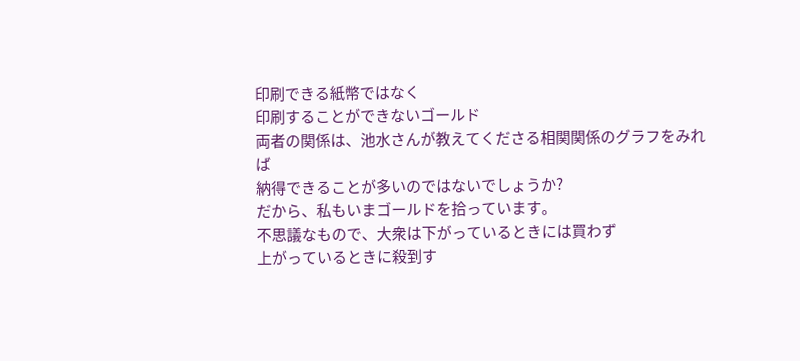印刷できる紙幣ではなく
印刷することができないゴールド
両者の関係は、池水さんが教えてくださる相関関係のグラフをみれば
納得できることが多いのではないでしょうか?
だから、私もいまゴールドを拾っています。
不思議なもので、大衆は下がっているときには買わず
上がっているときに殺到す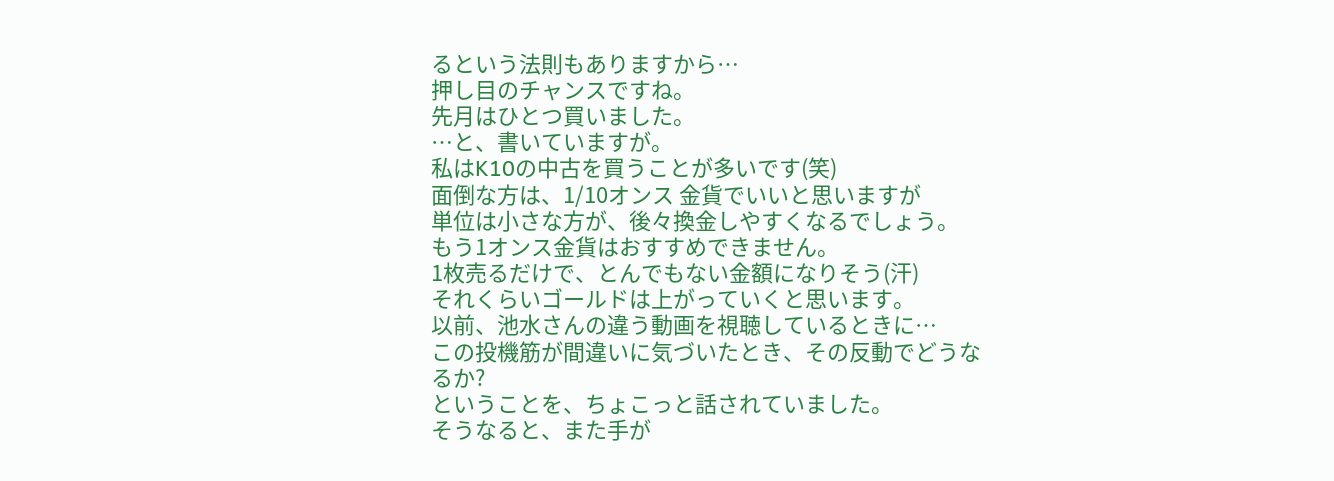るという法則もありますから…
押し目のチャンスですね。
先月はひとつ買いました。
…と、書いていますが。
私はK10の中古を買うことが多いです(笑)
面倒な方は、1/10オンス 金貨でいいと思いますが
単位は小さな方が、後々換金しやすくなるでしょう。
もう1オンス金貨はおすすめできません。
1枚売るだけで、とんでもない金額になりそう(汗)
それくらいゴールドは上がっていくと思います。
以前、池水さんの違う動画を視聴しているときに…
この投機筋が間違いに気づいたとき、その反動でどうなるか?
ということを、ちょこっと話されていました。
そうなると、また手が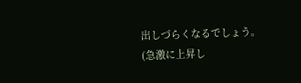出しづらくなるでしょう。
(急激に上昇し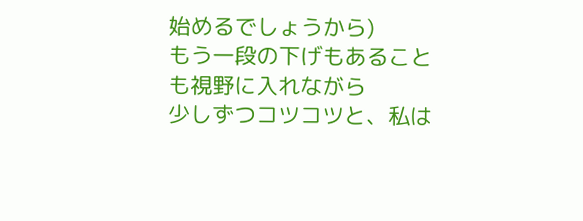始めるでしょうから)
もう一段の下げもあることも視野に入れながら
少しずつコツコツと、私は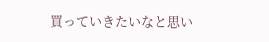買っていきたいなと思い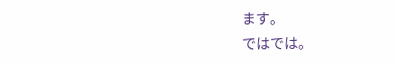ます。
ではでは。